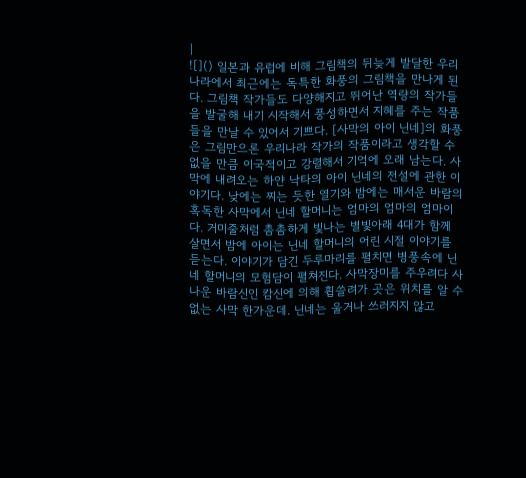|
![]() 일본과 유럽에 비해 그림책의 뒤늦게 발달한 우리나라에서 최근에는 독특한 화풍의 그림책을 만나게 된다. 그림책 작가들도 다양해지고 뛰어난 역량의 작가들을 발굴해 내기 시작해서 풍성하면서 지혜를 주는 작품들을 만날 수 있어서 기쁘다. [사막의 아이 닌네]의 화풍은 그림만으론 우리나라 작가의 작품이라고 생각할 수 없을 만큼 이국적이고 강렬해서 기억에 오래 남는다. 사막에 내려오는 하얀 낙타의 아이 닌네의 전설에 관한 이야기다. 낮에는 찌는 듯한 열기와 밤에는 매서운 바람의 혹독한 사막에서 닌네 할머니는 엄마의 엄마의 엄마이다. 거미줄처럼 촘촘하게 빛나는 별빛아래 4대가 함께 살면서 밤에 아이는 닌네 할머니의 어린 시절 이야기를 듣는다. 이야기가 담긴 두루마리를 펼치면 병풍속에 닌네 할머니의 모험담이 펼쳐진다. 사막장미를 주우려다 사나운 바람신인 캄신에 의해 휩쓸려가 곳은 위치를 알 수 없는 사막 한가운데. 닌네는 울거나 쓰러지지 않고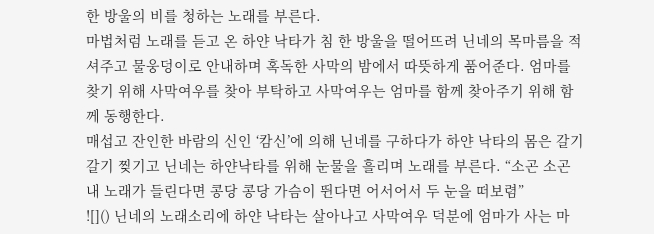한 방울의 비를 청하는 노래를 부른다.
마법처럼 노래를 듣고 온 하얀 낙타가 침 한 방울을 떨어뜨려 닌네의 목마름을 적셔주고 물웅덩이로 안내하며 혹독한 사막의 밤에서 따뜻하게 품어준다. 엄마를 찾기 위해 사막여우를 찾아 부탁하고 사막여우는 엄마를 함께 찾아주기 위해 함께 동행한다.
매섭고 잔인한 바람의 신인 ‘캄신’에 의해 닌네를 구하다가 하얀 낙타의 몸은 갈기갈기 찢기고 닌네는 하얀낙타를 위해 눈물을 흘리며 노래를 부른다. “소곤 소곤 내 노래가 들린다면 콩당 콩당 가슴이 뛴다면 어서어서 두 눈을 떠보렴”
![]() 닌네의 노래소리에 하얀 낙타는 살아나고 사막여우 덕분에 엄마가 사는 마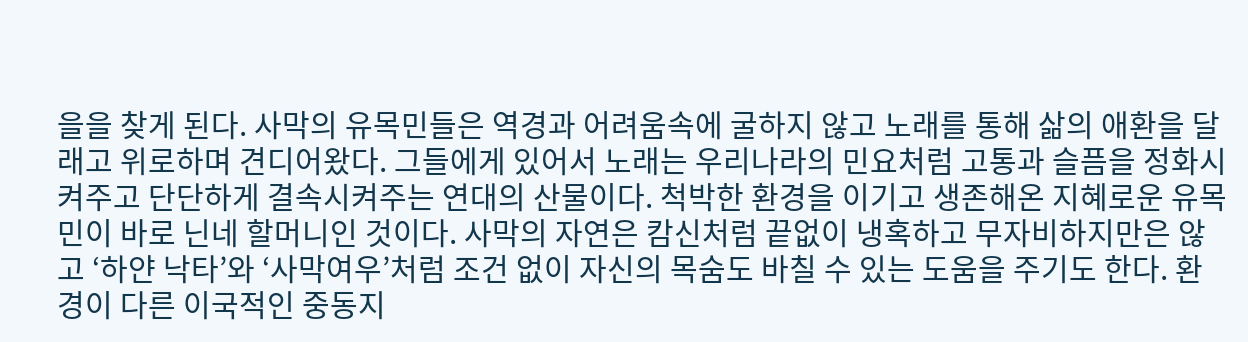을을 찾게 된다. 사막의 유목민들은 역경과 어려움속에 굴하지 않고 노래를 통해 삶의 애환을 달래고 위로하며 견디어왔다. 그들에게 있어서 노래는 우리나라의 민요처럼 고통과 슬픔을 정화시켜주고 단단하게 결속시켜주는 연대의 산물이다. 척박한 환경을 이기고 생존해온 지혜로운 유목민이 바로 닌네 할머니인 것이다. 사막의 자연은 캄신처럼 끝없이 냉혹하고 무자비하지만은 않고 ‘하얀 낙타’와 ‘사막여우’처럼 조건 없이 자신의 목숨도 바칠 수 있는 도움을 주기도 한다. 환경이 다른 이국적인 중동지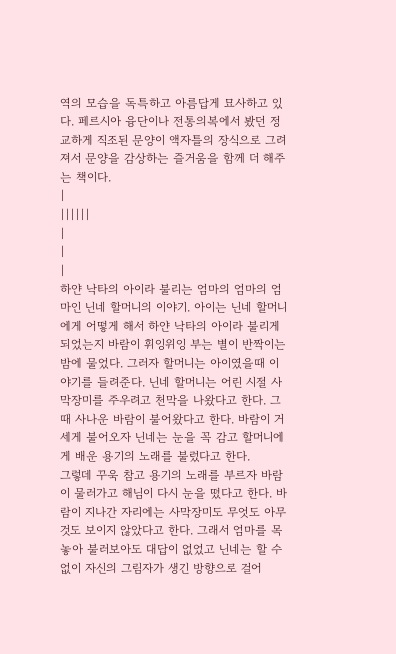역의 모습을 독특하고 아름답게 묘사하고 있다. 페르시아 융단이나 전통의복에서 봤던 정교하게 직조된 문양이 액자틀의 장식으로 그려져서 문양을 감상하는 즐거움을 함께 더 해주는 책이다.
|
||||||
|
|
|
하얀 낙타의 아이라 불리는 엄마의 엄마의 엄마인 닌네 할머니의 이야기. 아이는 닌네 할머니에게 어떻게 해서 하얀 낙타의 아이라 불리게 되었는지 바람이 휘잉위잉 부는 별이 반짝이는 밤에 물었다. 그러자 할머니는 아이였을때 이야기를 들려준다. 닌네 할머니는 어린 시절 사막장미를 주우려고 천막을 나왔다고 한다. 그때 사나운 바람이 불어왔다고 한다. 바람이 거세게 불어오자 닌네는 눈을 꼭 감고 할머니에게 배운 용기의 노래를 불렀다고 한다.
그렇데 꾸욱 참고 용기의 노래를 부르자 바람이 물러가고 해님이 다시 눈을 떴다고 한다. 바람이 지나간 자리에는 사막장미도 무엇도 아무것도 보이지 않았다고 한다. 그래서 엄마를 목놓아 불러보아도 대답이 없었고 닌네는 할 수 없이 자신의 그림자가 생긴 방향으로 걸어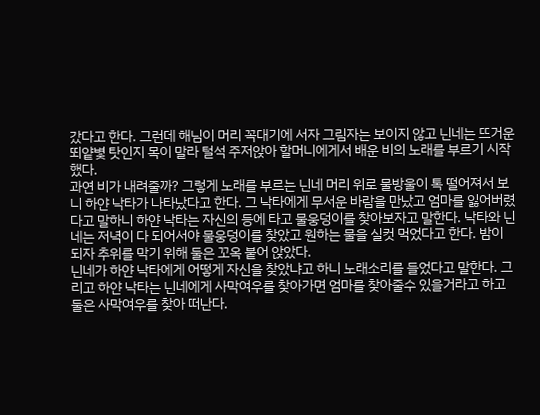갔다고 한다. 그런데 해님이 머리 꼭대기에 서자 그림자는 보이지 않고 닌네는 뜨거운 뙤얕볓 탓인지 목이 말라 털석 주저앉아 할머니에게서 배운 비의 노래를 부르기 시작했다.
과연 비가 내려줄까? 그렇게 노래를 부르는 닌네 머리 위로 물방울이 톡 떨어져서 보니 하얀 낙타가 나타났다고 한다. 그 낙타에게 무서운 바람을 만났고 엄마를 잃어버렸다고 말하니 하얀 낙타는 자신의 등에 타고 물웅덩이를 찾아보자고 말한다. 낙타와 닌네는 저녁이 다 되어서야 물웅덩이를 찾았고 원하는 물을 실컷 먹었다고 한다. 밤이 되자 추위를 막기 위해 둘은 꼬옥 붙어 앉았다.
닌네가 하얀 낙타에게 어떻게 자신을 찾았냐고 하니 노래소리를 들었다고 말한다. 그리고 하얀 낙타는 닌네에게 사막여우를 찾아가면 엄마를 찾아줄수 있을거라고 하고 둘은 사막여우를 찾아 떠난다.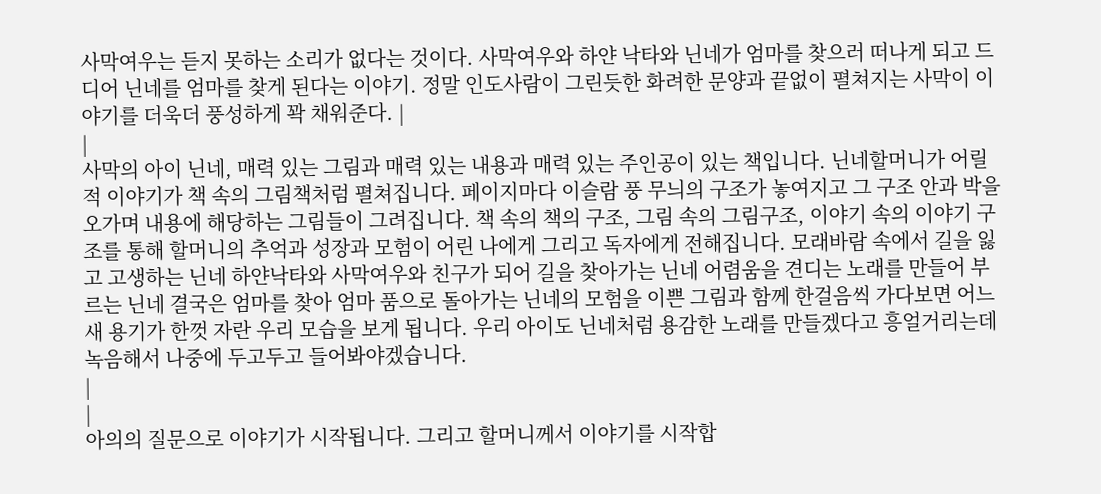사막여우는 듣지 못하는 소리가 없다는 것이다. 사막여우와 하얀 낙타와 닌네가 엄마를 찾으러 떠나게 되고 드디어 닌네를 엄마를 찾게 된다는 이야기. 정말 인도사람이 그린듯한 화려한 문양과 끝없이 펼쳐지는 사막이 이야기를 더욱더 풍성하게 꽉 채워준다. |
|
사막의 아이 닌네, 매력 있는 그림과 매력 있는 내용과 매력 있는 주인공이 있는 책입니다. 닌네할머니가 어릴 적 이야기가 책 속의 그림책처럼 펼쳐집니다. 페이지마다 이슬람 풍 무늬의 구조가 놓여지고 그 구조 안과 박을 오가며 내용에 해당하는 그림들이 그려집니다. 책 속의 책의 구조, 그림 속의 그림구조, 이야기 속의 이야기 구조를 통해 할머니의 추억과 성장과 모험이 어린 나에게 그리고 독자에게 전해집니다. 모래바람 속에서 길을 잃고 고생하는 닌네 하얀낙타와 사막여우와 친구가 되어 길을 찾아가는 닌네 어렴움을 견디는 노래를 만들어 부르는 닌네 결국은 엄마를 찾아 엄마 품으로 돌아가는 닌네의 모험을 이쁜 그림과 함께 한걸음씩 가다보면 어느새 용기가 한껏 자란 우리 모습을 보게 됩니다. 우리 아이도 닌네처럼 용감한 노래를 만들겠다고 흥얼거리는데 녹음해서 나중에 두고두고 들어봐야겠습니다.
|
|
아의의 질문으로 이야기가 시작됩니다. 그리고 할머니께서 이야기를 시작합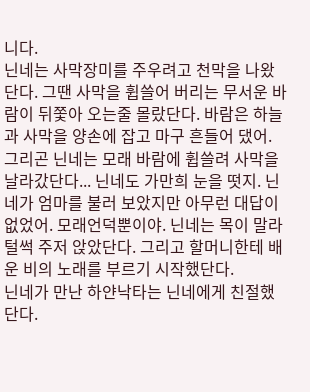니다.
닌네는 사막장미를 주우려고 천막을 나왔단다. 그땐 사막을 휩쓸어 버리는 무서운 바람이 뒤쫓아 오는줄 몰랐단다. 바람은 하늘과 사막을 양손에 잡고 마구 흔들어 댔어.
그리곤 닌네는 모래 바람에 휩쓸려 사막을 날라갔단다... 닌네도 가만희 눈을 떳지. 닌네가 엄마를 불러 보았지만 아무런 대답이 없었어. 모래언덕뿐이야. 닌네는 목이 말라 털썩 주저 앉았단다. 그리고 할머니한테 배운 비의 노래를 부르기 시작했단다.
닌네가 만난 하얀낙타는 닌네에게 친절했단다.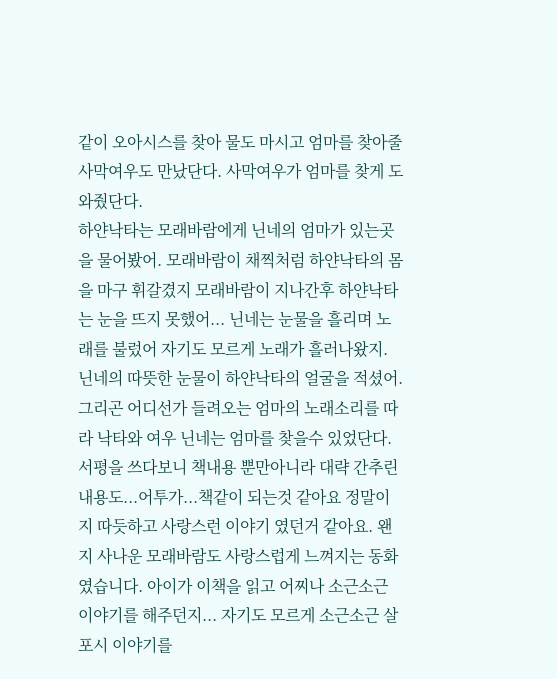같이 오아시스를 찾아 물도 마시고 엄마를 찾아줄 사막여우도 만났단다. 사막여우가 엄마를 찾게 도와줬단다.
하얀낙타는 모래바람에게 닌네의 엄마가 있는곳을 물어봤어. 모래바람이 채찍처럼 하얀낙타의 몸을 마구 휘갈겼지 모래바람이 지나간후 하얀낙타는 눈을 뜨지 못했어... 닌네는 눈물을 흘리며 노래를 불렀어 자기도 모르게 노래가 흘러나왔지. 닌네의 따뜻한 눈물이 하얀낙타의 얼굴을 적셨어.
그리곤 어디선가 들려오는 엄마의 노래소리를 따라 낙타와 여우 닌네는 엄마를 찾을수 있었단다.
서평을 쓰다보니 책내용 뿐만아니라 대략 간추린 내용도...어투가...책같이 되는것 같아요 정말이지 따듯하고 사랑스런 이야기 였던거 같아요. 왠지 사나운 모래바람도 사랑스럽게 느껴지는 동화였습니다. 아이가 이책을 읽고 어찌나 소근소근 이야기를 해주던지... 자기도 모르게 소근소근 살포시 이야기를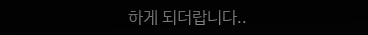하게 되더랍니다..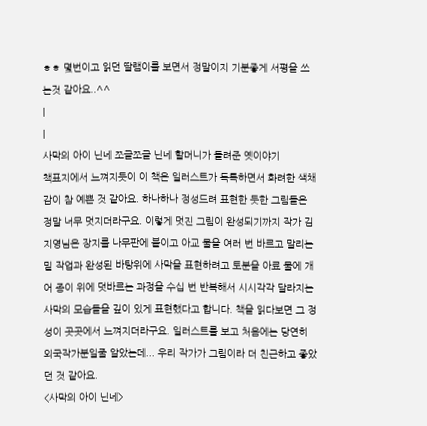ㅎㅎ 몇번이고 읽던 딸램이를 보면서 정말이지 기분좋게 서평을 쓰는것 같아요..^^
|
|
사막의 아이 닌네 쪼글쪼글 닌네 할머니가 들려준 옛이야기
책표지에서 느껴지듯이 이 책은 일러스트가 독특하면서 화려한 색채감이 참 예쁜 것 같아요. 하나하나 정성드려 표현한 듯한 그림들은 정말 너무 멋지더라구요. 이렇게 멋진 그림이 완성되기까지 작가 김지영님은 장지를 나무판에 붙이고 아교 물을 여러 번 바르고 말리는 밑 작업과 완성된 바탕위에 사막을 표현하려고 토분을 아료 물에 개어 종이 위에 덧바르는 과정을 수십 번 반복해서 시시각각 달라지는 사막의 모습들을 깊이 있게 표현했다고 합니다. 책을 읽다보면 그 정성이 곳곳에서 느껴지더라구요. 일러스트를 보고 처음에는 당연히 외국작가분일줄 알았는데... 우리 작가가 그림이라 더 친근하고 좋았던 것 같아요.
<사막의 아이 닌네>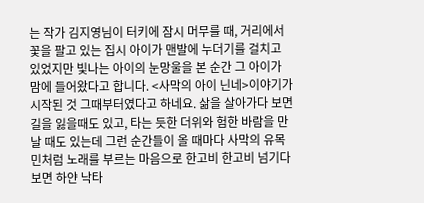는 작가 김지영님이 터키에 잠시 머무를 때, 거리에서 꽃을 팔고 있는 집시 아이가 맨발에 누더기를 걸치고 있었지만 빛나는 아이의 눈망울을 본 순간 그 아이가 맘에 들어왔다고 합니다. <사막의 아이 닌네>이야기가 시작된 것 그때부터였다고 하네요. 삶을 살아가다 보면 길을 잃을때도 있고, 타는 듯한 더위와 험한 바람을 만날 때도 있는데 그런 순간들이 올 때마다 사막의 유목민처럼 노래를 부르는 마음으로 한고비 한고비 넘기다 보면 하얀 낙타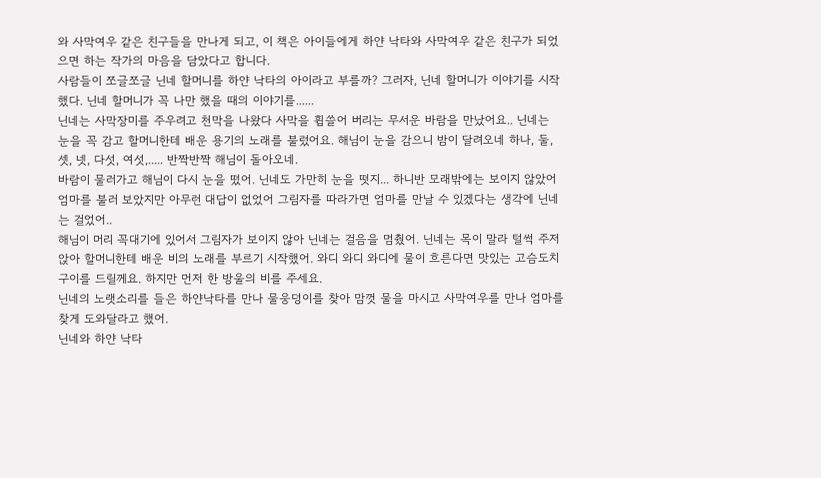와 사막여우 같은 친구들을 만나게 되고, 이 책은 아이들에게 하얀 낙타와 사막여우 같은 친구가 되었으면 하는 작가의 마음을 담았다고 합니다.
사람들이 쪼글쪼글 닌네 할머니를 하얀 낙타의 아이라고 부를까? 그러자, 닌네 할머니가 이야기를 시작했다. 닌네 할머니가 꼭 나만 했을 때의 이야기를......
닌네는 사막장미를 주우려고 천막을 나왔다 사막을 휩쓸어 버리는 무서운 바람을 만났어요.. 닌네는 눈을 꼭 감고 할머니한테 배운 용기의 노래를 불렀어요. 해님이 눈을 감으니 밤이 달려오네 하나, 둘, 셋, 넷, 다섯, 여섯,..... 반짝반짝 해님이 돌아오네.
바람이 물러가고 해님이 다시 눈을 떴어. 닌네도 가만히 눈을 떳지... 하니반 모래밖에는 보이지 않았어 엄마를 불러 보았지만 아무런 대답이 없었어 그림자를 따라가면 엄마를 만날 수 있겠다는 생각에 닌네는 걸었어..
해님이 머리 꼭대기에 있어서 그림자가 보이지 않아 닌네는 걸음을 멈췄어. 닌네는 목이 말라 털썩 주저앉아 할머니한테 배운 비의 노래를 부르기 시작했어. 와디 와디 와디에 물이 흐른다면 맛있는 고슴도치구이를 드릴께요. 하지만 먼저 한 방울의 비를 주세요.
닌네의 노랫소리를 들은 하얀낙타를 만나 물웅덩이를 찾아 맘껏 물을 마시고 사막여우를 만나 엄마를 찾게 도와달라고 했어.
닌네와 하얀 낙타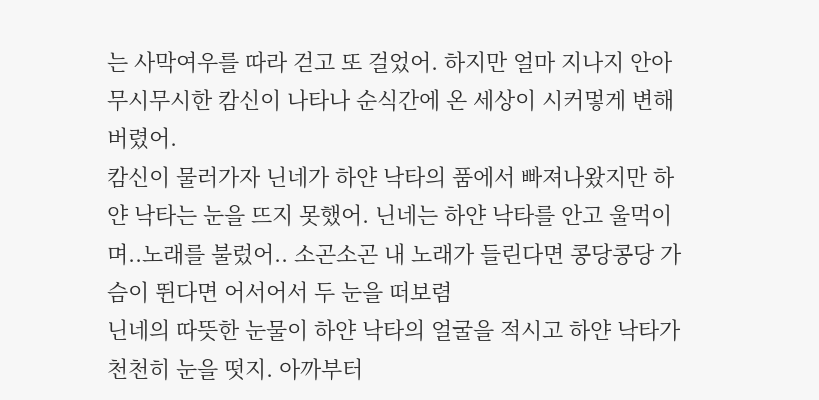는 사막여우를 따라 걷고 또 걸었어. 하지만 얼마 지나지 안아 무시무시한 캄신이 나타나 순식간에 온 세상이 시커멓게 변해 버렸어.
캄신이 물러가자 닌네가 하얀 낙타의 품에서 빠져나왔지만 하얀 낙타는 눈을 뜨지 못했어. 닌네는 하얀 낙타를 안고 울먹이며..노래를 불렀어.. 소곤소곤 내 노래가 들린다면 콩당콩당 가슴이 뛴다면 어서어서 두 눈을 떠보렴
닌네의 따뜻한 눈물이 하얀 낙타의 얼굴을 적시고 하얀 낙타가 천천히 눈을 떳지. 아까부터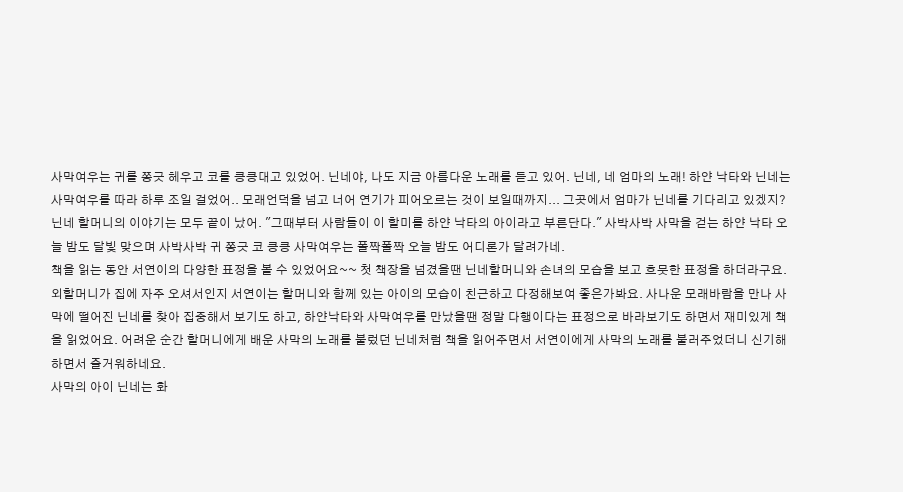사막여우는 귀를 쫑긋 헤우고 코를 킁킁대고 있었어. 닌네야, 나도 지금 아름다운 노래를 듣고 있어. 닌네, 네 엄마의 노래! 하얀 낙타와 닌네는 사막여우를 따라 하루 조일 걸었어.. 모래언덕을 넘고 너어 연기가 피어오르는 것이 보일때까지... 그곳에서 엄마가 닌네를 기다리고 있겠지?
닌네 할머니의 이야기는 모두 끝이 났어. "그때부터 사람들이 이 할미를 하얀 낙타의 아이라고 부른단다." 사박사박 사막을 걷는 하얀 낙타 오늘 밤도 달빛 맞으며 사박사박 귀 쫑긋 코 킁킁 사막여우는 폴짝폴짝 오늘 밤도 어디론가 달려가네.
책을 읽는 동안 서연이의 다양한 표정을 볼 수 있었어요~~ 첫 책장을 넘겼을땐 닌네할머니와 손녀의 모습을 보고 흐뭇한 표정을 하더라구요. 외할머니가 집에 자주 오셔서인지 서연이는 할머니와 함께 있는 아이의 모습이 친근하고 다정해보여 좋은가봐요. 사나운 모래바람을 만나 사막에 떨어진 닌네를 찾아 집중해서 보기도 하고, 하얀낙타와 사막여우를 만났을땐 정말 다행이다는 표정으로 바라보기도 하면서 재미있게 책을 읽었어요. 어려운 순간 할머니에게 배운 사막의 노래를 불렀던 닌네처럼 책을 읽어주면서 서연이에게 사막의 노래를 불러주었더니 신기해하면서 즐거워하네요.
사막의 아이 닌네는 화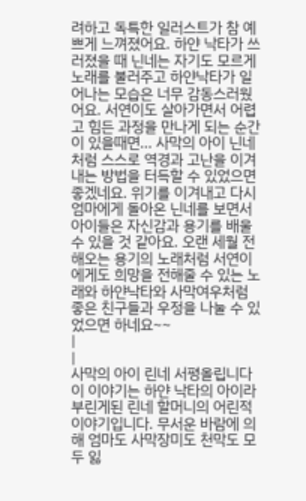려하고 독특한 일러스트가 참 예쁘게 느껴졌어요. 하얀 낙타가 쓰러졌을 때 닌네는 자기도 모르게 노래를 불러주고 하얀낙타가 일어나는 모습은 너무 감동스러웠어요. 서연이도 살아가면서 어렵고 힘든 과정을 만나게 되는 순간이 있을때면... 사막의 아이 닌네처럼 스스로 역경과 고난을 이겨 내는 방법을 터득할 수 있었으면 좋겠네요. 위기를 이겨내고 다시 엄마에게 돌아온 닌네를 보면서 아이들은 자신감과 용기를 배울 수 있을 것 같아요. 오랜 세월 전해오는 용기의 노래처럼 서연이에게도 희망을 전해줄 수 있는 노래와 하얀낙타와 사막여우처럼 좋은 친구들과 우정을 나눌 수 있었으면 하네요~~
|
|
사막의 아이 린네 서평올립니다 이 이야기는 하얀 낙타의 아이라 부린게된 린네 할머니의 어린적 이야기입니다. 무서운 바람에 의해 엄마도 사막장미도 천막도 모두 잃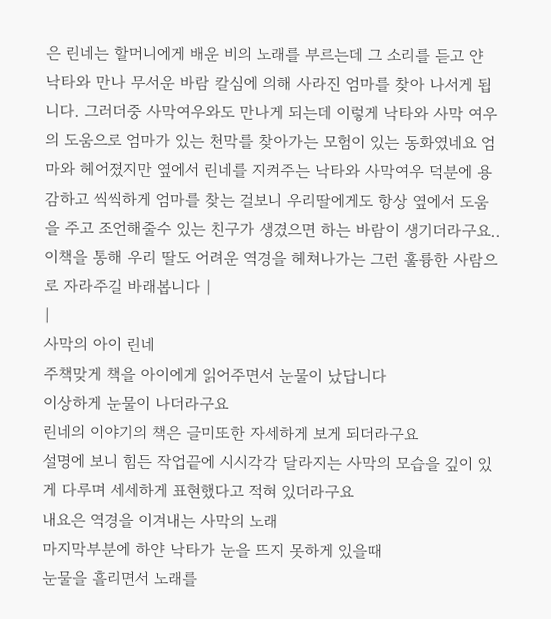은 린네는 할머니에게 배운 비의 노래를 부르는데 그 소리를 듣고 얀 낙타와 만나 무서운 바람 칼심에 의해 사라진 엄마를 찾아 나서게 됩니다. 그러더중 사막여우와도 만나게 되는데 이렇게 낙타와 사막 여우의 도움으로 엄마가 있는 천막를 찾아가는 모험이 있는 동화였네요 엄마와 헤어졌지만 옆에서 린네를 지켜주는 낙타와 사막여우 덕분에 용감하고 씩씩하게 엄마를 찾는 걸보니 우리딸에게도 항상 옆에서 도움을 주고 조언해줄수 있는 친구가 생겼으면 하는 바람이 생기더라구요.. 이책을 통해 우리 딸도 어려운 역경을 헤쳐나가는 그런 훌륭한 사람으로 자라주길 바래봅니다 |
|
사막의 아이 린네
주책맞게 책을 아이에게 읽어주면서 눈물이 났답니다
이상하게 눈물이 나더라구요
린네의 이야기의 책은 글미또한 자세하게 보게 되더라구요
설명에 보니 힘든 작업끝에 시시각각 달라지는 사막의 모습을 깊이 있게 다루며 세세하게 표현했다고 적혀 있더라구요
내요은 역경을 이겨내는 사막의 노래
마지막부분에 하얀 낙타가 눈을 뜨지 못하게 있을때
눈물을 흘리면서 노래를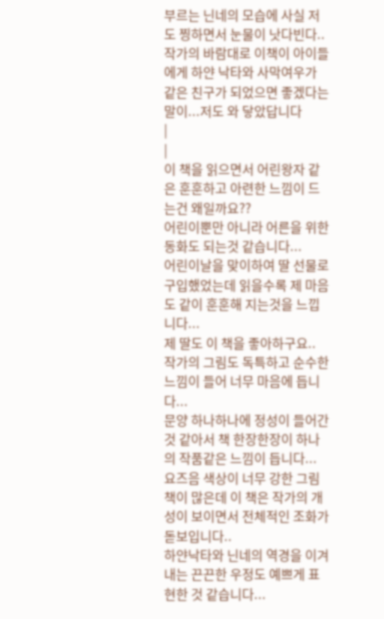부르는 닌네의 모습에 사실 저도 찡하면서 눈물이 낫다빈다..
작가의 바람대로 이책이 아이들에게 하얀 낙타와 사막여우가 같은 친구가 되었으면 좋겠다는 말이...저도 와 닿았답니다
|
|
이 책을 읽으면서 어린왕자 같은 훈훈하고 아련한 느낌이 드는건 왜일까요??
어린이뿐만 아니라 어른을 위한 동화도 되는것 같습니다...
어린이날을 맞이하여 딸 선물로 구입했었는데 읽을수록 제 마음도 같이 훈훈해 지는것을 느낍니다...
제 딸도 이 책을 좋아하구요..
작가의 그림도 독특하고 순수한 느낌이 들어 너무 마음에 듭니다...
문양 하나하나에 정성이 들어간 것 같아서 책 한장한장이 하나의 작품같은 느낌이 듭니다...
요즈음 색상이 너무 강한 그림책이 많은데 이 책은 작가의 개성이 보이면서 전체적인 조화가 돋보입니다..
하얀낙타와 닌네의 역경을 이겨내는 끈끈한 우정도 예쁘게 표현한 것 같습니다...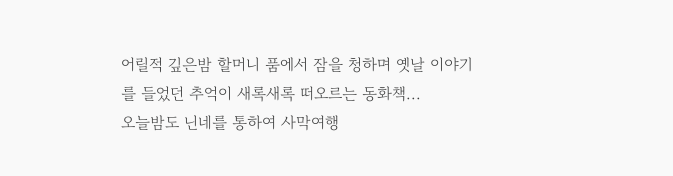어릴적 깊은밤 할머니 품에서 잠을 청하며 옛날 이야기를 들었던 추억이 새록새록 떠오르는 동화책...
오늘밤도 닌네를 통하여 사막여행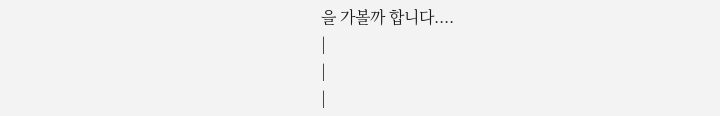을 가볼까 합니다....
|
|
|